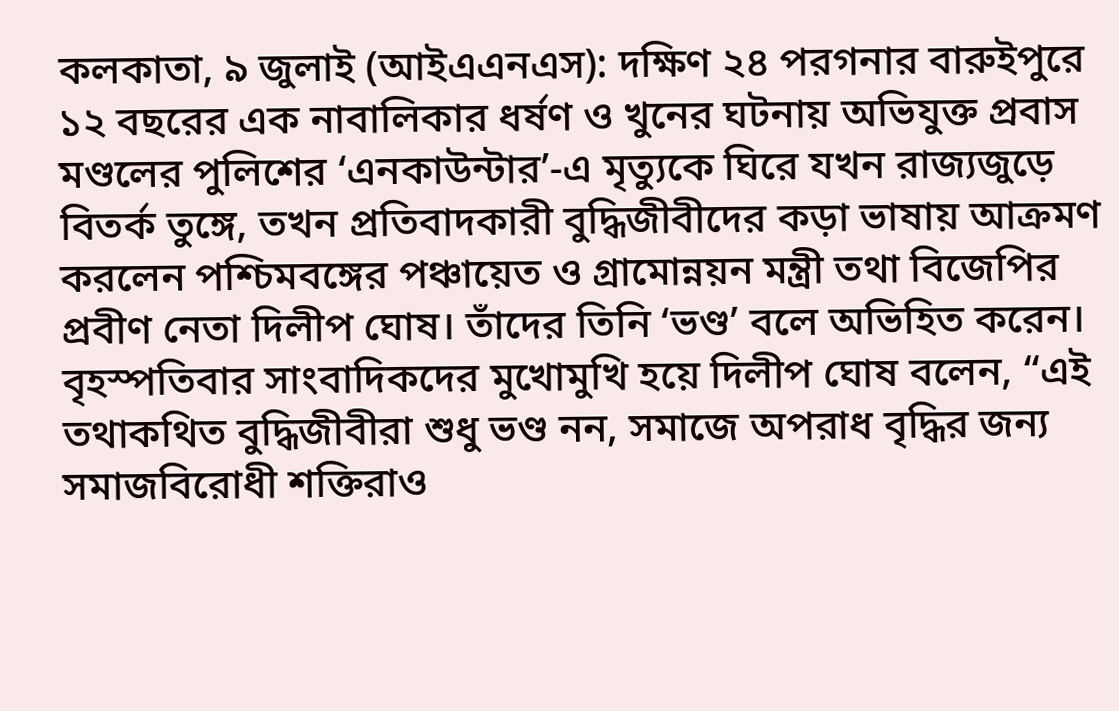কলকাতা, ৯ জুলাই (আইএএনএস): দক্ষিণ ২৪ পরগনার বারুইপুরে ১২ বছরের এক নাবালিকার ধর্ষণ ও খুনের ঘটনায় অভিযুক্ত প্রবাস মণ্ডলের পুলিশের ‘এনকাউন্টার’-এ মৃত্যুকে ঘিরে যখন রাজ্যজুড়ে বিতর্ক তুঙ্গে, তখন প্রতিবাদকারী বুদ্ধিজীবীদের কড়া ভাষায় আক্রমণ করলেন পশ্চিমবঙ্গের পঞ্চায়েত ও গ্রামোন্নয়ন মন্ত্রী তথা বিজেপির প্রবীণ নেতা দিলীপ ঘোষ। তাঁদের তিনি ‘ভণ্ড’ বলে অভিহিত করেন।
বৃহস্পতিবার সাংবাদিকদের মুখোমুখি হয়ে দিলীপ ঘোষ বলেন, “এই তথাকথিত বুদ্ধিজীবীরা শুধু ভণ্ড নন, সমাজে অপরাধ বৃদ্ধির জন্য সমাজবিরোধী শক্তিরাও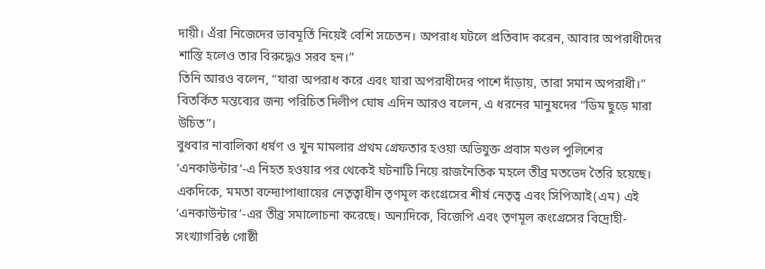দায়ী। এঁরা নিজেদের ভাবমূর্তি নিয়েই বেশি সচেতন। অপরাধ ঘটলে প্রতিবাদ করেন, আবার অপরাধীদের শাস্তি হলেও তার বিরুদ্ধেও সরব হন।”
তিনি আরও বলেন, “যারা অপরাধ করে এবং যারা অপরাধীদের পাশে দাঁড়ায়, তারা সমান অপরাধী।” বিতর্কিত মন্তব্যের জন্য পরিচিত দিলীপ ঘোষ এদিন আরও বলেন, এ ধরনের মানুষদের “ডিম ছুড়ে মারা উচিত”।
বুধবার নাবালিকা ধর্ষণ ও খুন মামলার প্রথম গ্রেফতার হওয়া অভিযুক্ত প্রবাস মণ্ডল পুলিশের ‘এনকাউন্টার’-এ নিহত হওয়ার পর থেকেই ঘটনাটি নিয়ে রাজনৈতিক মহলে তীব্র মতভেদ তৈরি হয়েছে।
একদিকে, মমতা বন্দ্যোপাধ্যায়ের নেতৃত্বাধীন তৃণমূল কংগ্রেসের শীর্ষ নেতৃত্ব এবং সিপিআই(এম) এই ‘এনকাউন্টার’-এর তীব্র সমালোচনা করেছে। অন্যদিকে, বিজেপি এবং তৃণমূল কংগ্রেসের বিদ্রোহী-সংখ্যাগরিষ্ঠ গোষ্ঠী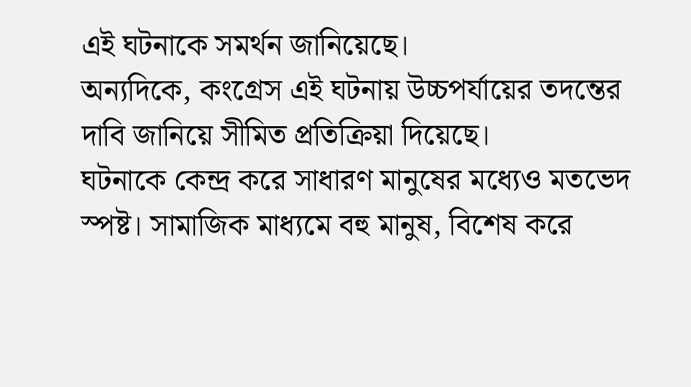এই ঘটনাকে সমর্থন জানিয়েছে।
অন্যদিকে, কংগ্রেস এই ঘটনায় উচ্চপর্যায়ের তদন্তের দাবি জানিয়ে সীমিত প্রতিক্রিয়া দিয়েছে।
ঘটনাকে কেন্দ্র করে সাধারণ মানুষের মধ্যেও মতভেদ স্পষ্ট। সামাজিক মাধ্যমে বহু মানুষ, বিশেষ করে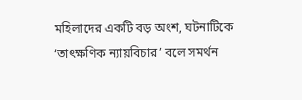মহিলাদের একটি বড় অংশ, ঘটনাটিকে ‘তাৎক্ষণিক ন্যায়বিচার’ বলে সমর্থন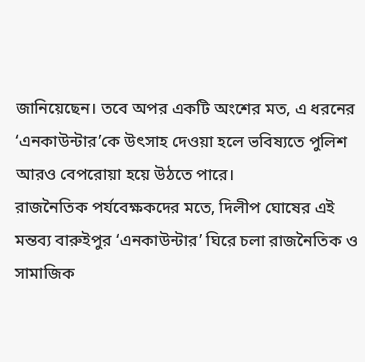জানিয়েছেন। তবে অপর একটি অংশের মত, এ ধরনের ‘এনকাউন্টার’কে উৎসাহ দেওয়া হলে ভবিষ্যতে পুলিশ আরও বেপরোয়া হয়ে উঠতে পারে।
রাজনৈতিক পর্যবেক্ষকদের মতে, দিলীপ ঘোষের এই মন্তব্য বারুইপুর ‘এনকাউন্টার’ ঘিরে চলা রাজনৈতিক ও সামাজিক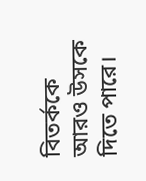বিতর্ককে আরও উসকে দিতে পারে।